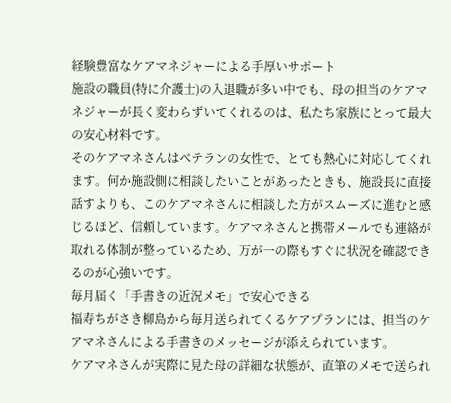経験豊富なケアマネジャーによる手厚いサポート
施設の職員(特に介護士)の入退職が多い中でも、母の担当のケアマネジャーが長く変わらずいてくれるのは、私たち家族にとって最大の安心材料です。
そのケアマネさんはベテランの女性で、とても熱心に対応してくれます。何か施設側に相談したいことがあったときも、施設長に直接話すよりも、このケアマネさんに相談した方がスムーズに進むと感じるほど、信頼しています。ケアマネさんと携帯メールでも連絡が取れる体制が整っているため、万が一の際もすぐに状況を確認できるのが心強いです。
毎月届く「手書きの近況メモ」で安心できる
福寿ちがさき柳島から毎月送られてくるケアプランには、担当のケアマネさんによる手書きのメッセージが添えられています。
ケアマネさんが実際に見た母の詳細な状態が、直筆のメモで送られ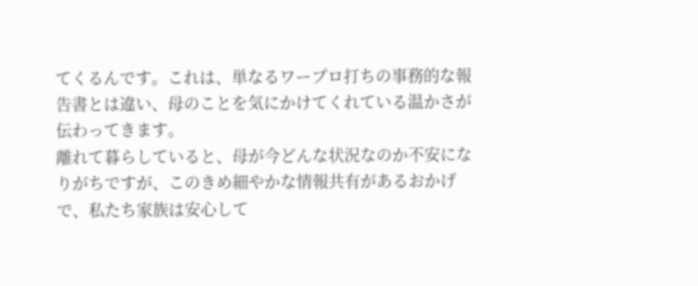てくるんです。これは、単なるワープロ打ちの事務的な報告書とは違い、母のことを気にかけてくれている温かさが伝わってきます。
離れて暮らしていると、母が今どんな状況なのか不安になりがちですが、このきめ細やかな情報共有があるおかげで、私たち家族は安心して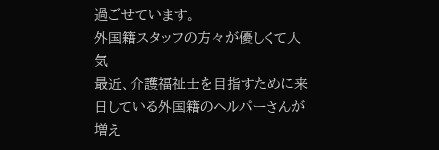過ごせています。
外国籍スタッフの方々が優しくて人気
最近、介護福祉士を目指すために来日している外国籍のヘルパーさんが増え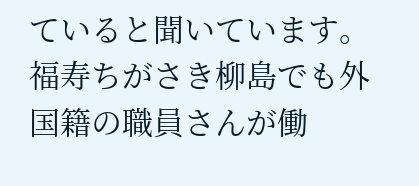ていると聞いています。
福寿ちがさき柳島でも外国籍の職員さんが働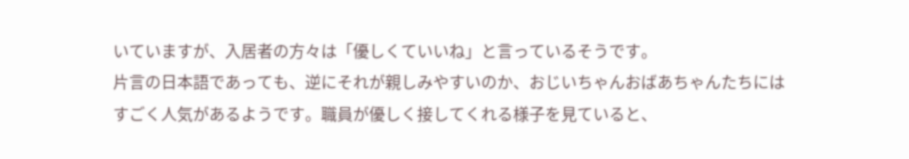いていますが、入居者の方々は「優しくていいね」と言っているそうです。
片言の日本語であっても、逆にそれが親しみやすいのか、おじいちゃんおばあちゃんたちにはすごく人気があるようです。職員が優しく接してくれる様子を見ていると、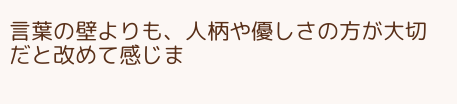言葉の壁よりも、人柄や優しさの方が大切だと改めて感じま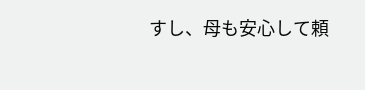すし、母も安心して頼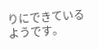りにできているようです。